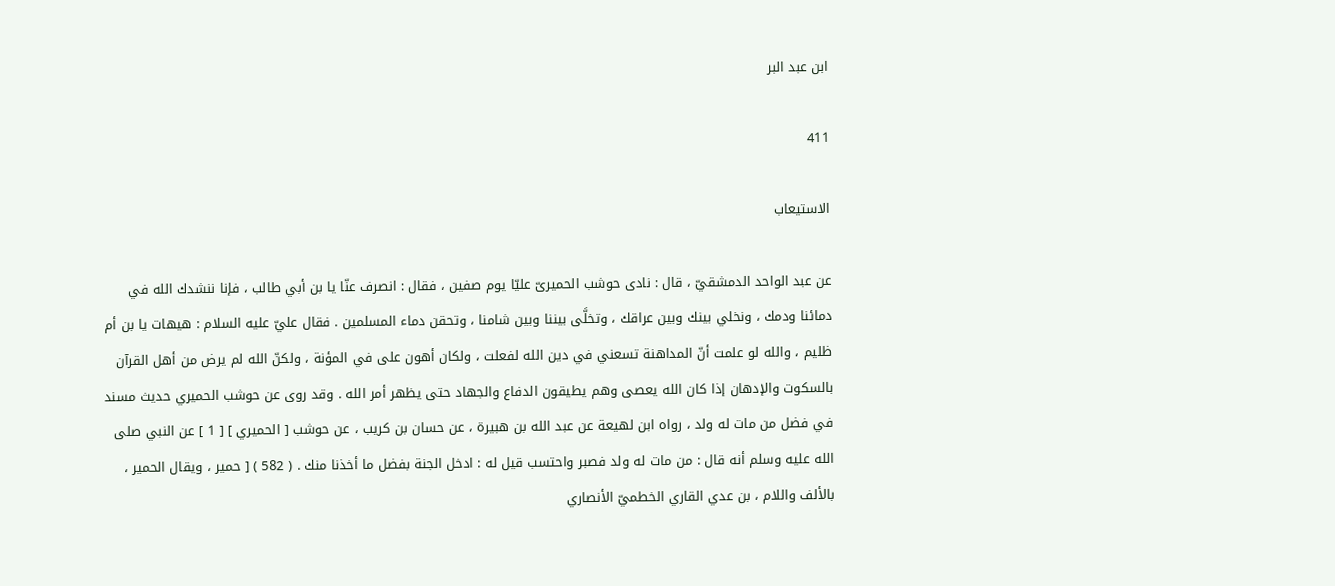ابن عبد البر

411

الاستيعاب

عن عبد الواحد الدمشقيّ ، قال : نادى حوشب الحميرىّ عليّا يوم صفين ، فقال : انصرف عنّا يا بن أبي طالب ، فإنا ننشدك الله في دمائنا ودمك ، ونخلي بينك وبين عراقك ، وتخلَّى بيننا وبين شامنا ، وتحقن دماء المسلمين . فقال عليّ عليه السلام : هيهات يا بن أم ظليم ، والله لو علمت أنّ المداهنة تسعني في دين الله لفعلت ، ولكان أهون على في المؤنة ، ولكنّ الله لم يرض من أهل القرآن بالسكوت والإدهان إذا كان الله يعصى وهم يطيقون الدفاع والجهاد حتى يظهر أمر الله . وقد روى عن حوشب الحميري حديث مسند في فضل من مات له ولد ، رواه ابن لهيعة عن عبد الله بن هبيرة ، عن حسان بن كريب ، عن حوشب [ الحميري ] [ 1 ] عن النبي صلى الله عليه وسلم أنه قال : من مات له ولد فصبر واحتسب قيل له : ادخل الجنة بفضل ما أخذنا منك . ( 582 ) [ حمير ، ويقال الحمير ، بالألف واللام ، بن عدي القاري الخطميّ الأنصاري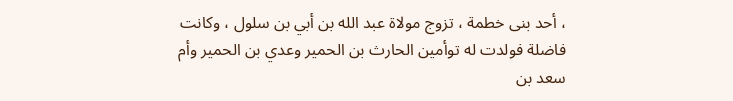، أحد بنى خطمة ، تزوج مولاة عبد الله بن أبي بن سلول ، وكانت فاضلة فولدت له توأمين الحارث بن الحمير وعدي بن الحمير وأم سعد بن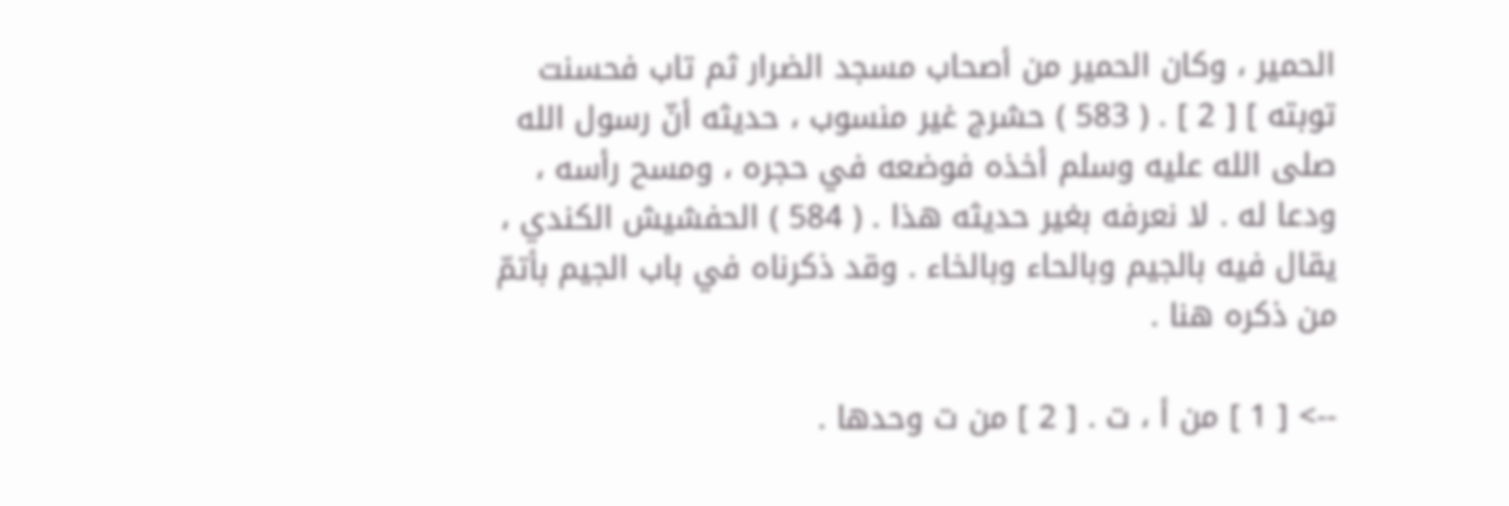الحمير ، وكان الحمير من أصحاب مسجد الضرار ثم تاب فحسنت توبته ] [ 2 ] . ( 583 ) حشرج غير منسوب ، حديثه أنّ رسول الله صلى الله عليه وسلم أخذه فوضعه في حجره ، ومسح رأسه ، ودعا له . لا نعرفه بغير حديثه هذا . ( 584 ) الحفشيش الكندي ، يقال فيه بالجيم وبالحاء وبالخاء . وقد ذكرناه في باب الجيم بأتمّ من ذكره هنا .

--> [ 1 ] من أ ، ت . [ 2 ] من ت وحدها .